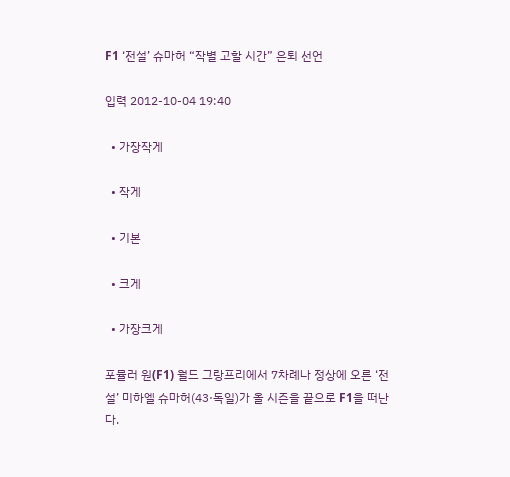F1 ‘전설’ 슈마허 “작별 고할 시간” 은퇴 선언

입력 2012-10-04 19:40

  • 가장작게

  • 작게

  • 기본

  • 크게

  • 가장크게

포뮬러 원(F1) 월드 그랑프리에서 7차례나 정상에 오른 ‘전설’ 미하엘 슈마허(43·독일)가 올 시즌을 끝으로 F1을 떠난다.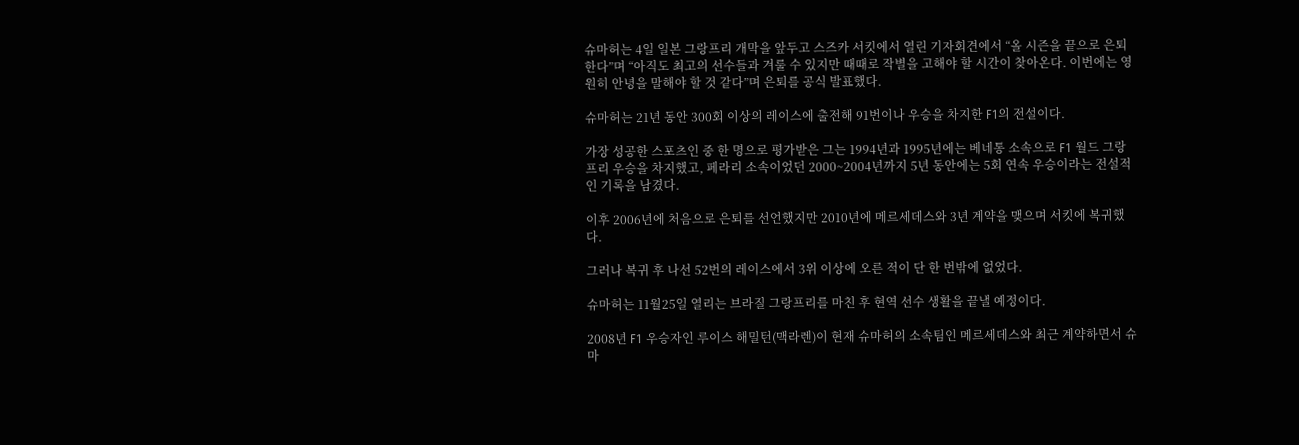슈마허는 4일 일본 그랑프리 개막을 앞두고 스즈카 서킷에서 열린 기자회견에서 “올 시즌을 끝으로 은퇴한다”며 “아직도 최고의 선수들과 겨룰 수 있지만 때때로 작별을 고해야 할 시간이 찾아온다. 이번에는 영원히 안녕을 말해야 할 것 같다”며 은퇴를 공식 발표했다.

슈마허는 21년 동안 300회 이상의 레이스에 출전해 91번이나 우승을 차지한 F1의 전설이다.

가장 성공한 스포츠인 중 한 명으로 평가받은 그는 1994년과 1995년에는 베네통 소속으로 F1 월드 그랑프리 우승을 차지했고, 페라리 소속이었던 2000~2004년까지 5년 동안에는 5회 연속 우승이라는 전설적인 기록을 남겼다.

이후 2006년에 처음으로 은퇴를 선언했지만 2010년에 메르세데스와 3년 계약을 맺으며 서킷에 복귀했다.

그러나 복귀 후 나선 52번의 레이스에서 3위 이상에 오른 적이 단 한 번밖에 없었다.

슈마허는 11월25일 열리는 브라질 그랑프리를 마친 후 현역 선수 생활을 끝낼 예정이다.

2008년 F1 우승자인 루이스 해밀턴(맥라렌)이 현재 슈마허의 소속팀인 메르세데스와 최근 계약하면서 슈마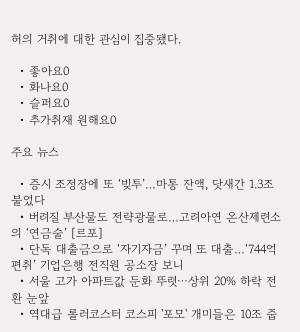허의 거취에 대한 관심이 집중됐다.

  • 좋아요0
  • 화나요0
  • 슬퍼요0
  • 추가취재 원해요0

주요 뉴스

  • 증시 조정장에 또 ‘빚투’…마통 잔액, 닷새간 1.3조 불었다
  • 버려질 부산물도 전략광물로…고려아연 온산제련소의 ‘연금술’ [르포]
  • 단독 대출금으로 ‘자기자금’ 꾸며 또 대출…‘744억 편취’ 기업은행 전직원 공소장 보니
  • 서울 고가 아파트값 둔화 뚜렷⋯상위 20% 하락 전환 눈앞
  • 역대급 롤러코스터 코스피 '포모' 개미들은 10조 줍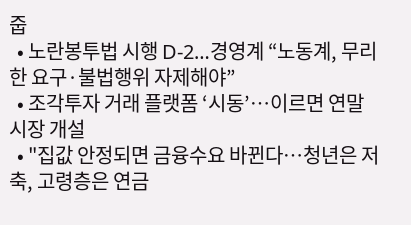줍
  • 노란봉투법 시행 D-2…경영계 “노동계, 무리한 요구·불법행위 자제해야”
  • 조각투자 거래 플랫폼 ‘시동’…이르면 연말 시장 개설
  • "집값 안정되면 금융수요 바뀐다…청년은 저축, 고령층은 연금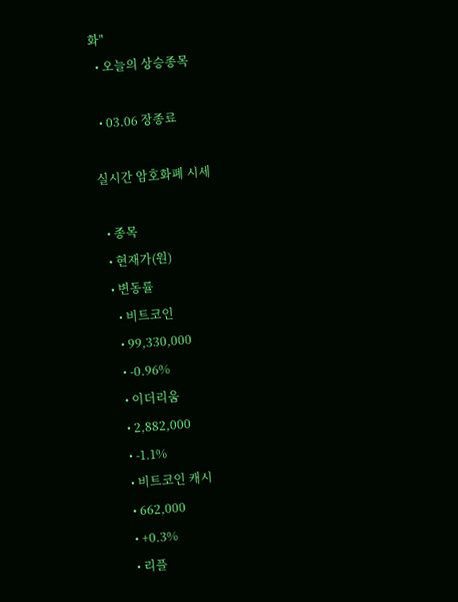화"
  • 오늘의 상승종목

  • 03.06 장종료

실시간 암호화폐 시세

  • 종목
  • 현재가(원)
  • 변동률
    • 비트코인
    • 99,330,000
    • -0.96%
    • 이더리움
    • 2,882,000
    • -1.1%
    • 비트코인 캐시
    • 662,000
    • +0.3%
    • 리플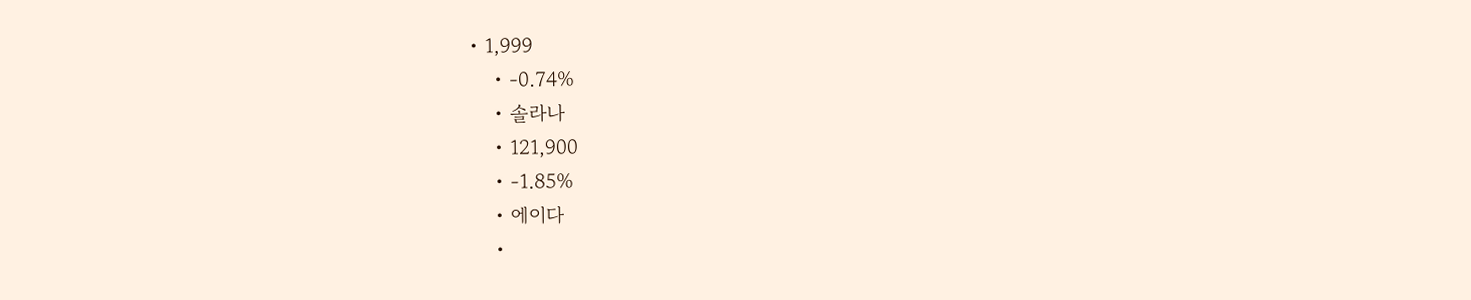• 1,999
    • -0.74%
    • 솔라나
    • 121,900
    • -1.85%
    • 에이다
    •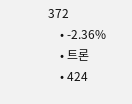372
    • -2.36%
    • 트론
    • 424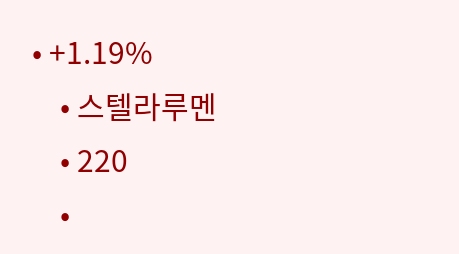• +1.19%
    • 스텔라루멘
    • 220
    •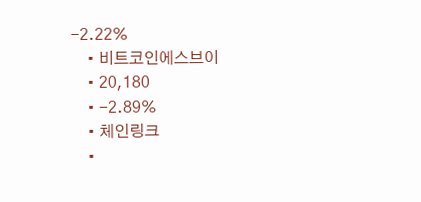-2.22%
    • 비트코인에스브이
    • 20,180
    • -2.89%
    • 체인링크
    •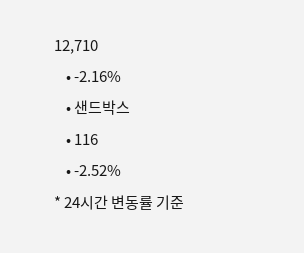12,710
    • -2.16%
    • 샌드박스
    • 116
    • -2.52%
* 24시간 변동률 기준